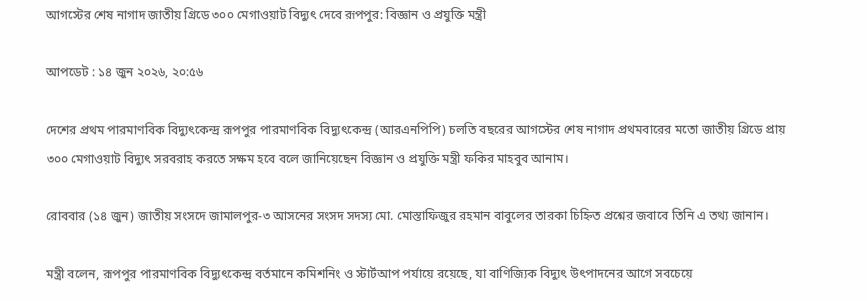আগস্টের শেষ নাগাদ জাতীয় গ্রিডে ৩০০ মেগাওয়াট বিদ্যুৎ দেবে রূপপুর: বিজ্ঞান ও প্রযুক্তি মন্ত্রী

আপডেট : ১৪ জুন ২০২৬, ২০:৫৬

দেশের প্রথম পারমাণবিক বিদ্যুৎকেন্দ্র রূপপুর পারমাণবিক বিদ্যুৎকেন্দ্র (আরএনপিপি) চলতি বছরের আগস্টের শেষ নাগাদ প্রথমবারের মতো জাতীয় গ্রিডে প্রায় ৩০০ মেগাওয়াট বিদ্যুৎ সরবরাহ করতে সক্ষম হবে বলে জানিয়েছেন বিজ্ঞান ও প্রযুক্তি মন্ত্রী ফকির মাহবুব আনাম।

রোববার (১৪ জুন) জাতীয় সংসদে জামালপুর-৩ আসনের সংসদ সদস্য মো. মোস্তাফিজুর রহমান বাবুলের তারকা চিহ্নিত প্রশ্নের জবাবে তিনি এ তথ্য জানান।

মন্ত্রী বলেন, রূপপুর পারমাণবিক বিদ্যুৎকেন্দ্র বর্তমানে কমিশনিং ও স্টার্টআপ পর্যায়ে রয়েছে, যা বাণিজ্যিক বিদ্যুৎ উৎপাদনের আগে সবচেয়ে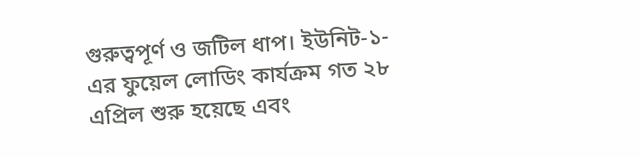গুরুত্বপূর্ণ ও জটিল ধাপ। ইউনিট-১-এর ফুয়েল লোডিং কার্যক্রম গত ২৮ এপ্রিল শুরু হয়েছে এবং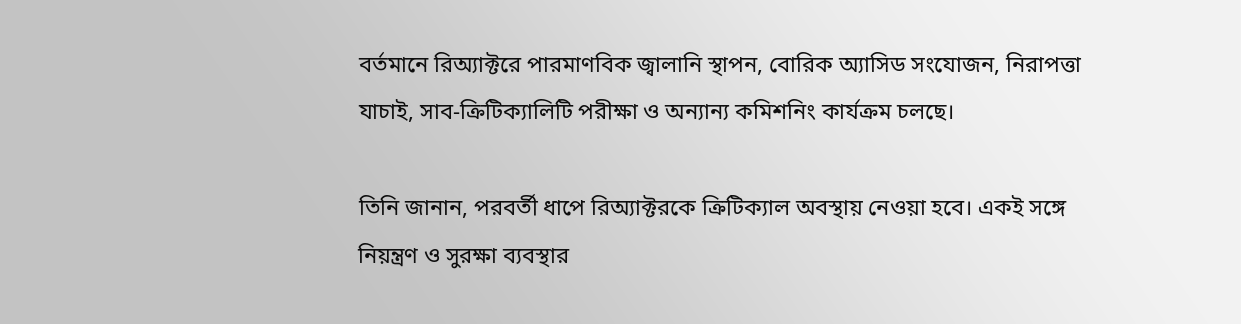বর্তমানে রিঅ্যাক্টরে পারমাণবিক জ্বালানি স্থাপন, বোরিক অ্যাসিড সংযোজন, নিরাপত্তা যাচাই, সাব-ক্রিটিক্যালিটি পরীক্ষা ও অন্যান্য কমিশনিং কার্যক্রম চলছে।

তিনি জানান, পরবর্তী ধাপে রিঅ্যাক্টরকে ক্রিটিক্যাল অবস্থায় নেওয়া হবে। একই সঙ্গে নিয়ন্ত্রণ ও সুরক্ষা ব্যবস্থার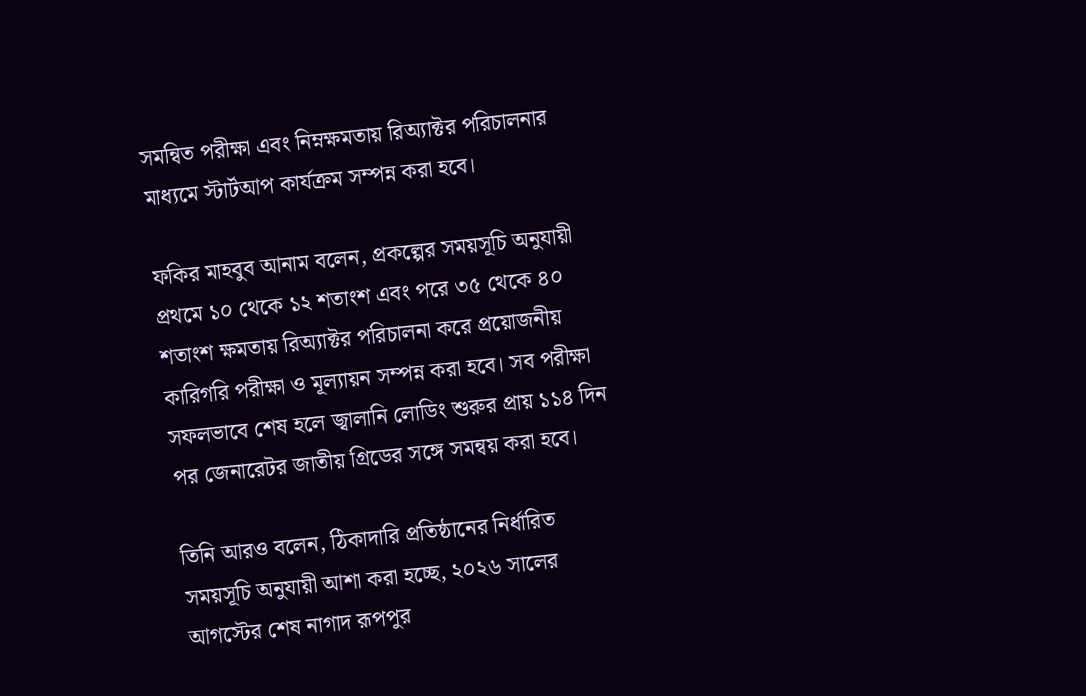সমন্বিত পরীক্ষা এবং নিম্নক্ষমতায় রিঅ্যাক্টর পরিচালনার মাধ্যমে স্টার্টআপ কার্যক্রম সম্পন্ন করা হবে।

ফকির মাহবুব আনাম বলেন, প্রকল্পের সময়সূচি অনুযায়ী প্রথমে ১০ থেকে ১২ শতাংশ এবং পরে ৩৫ থেকে ৪০ শতাংশ ক্ষমতায় রিঅ্যাক্টর পরিচালনা করে প্রয়োজনীয় কারিগরি পরীক্ষা ও মূল্যায়ন সম্পন্ন করা হবে। সব পরীক্ষা সফলভাবে শেষ হলে জ্বালানি লোডিং শুরুর প্রায় ১১৪ দিন পর জেনারেটর জাতীয় গ্রিডের সঙ্গে সমন্বয় করা হবে।

তিনি আরও বলেন, ঠিকাদারি প্রতিষ্ঠানের নির্ধারিত সময়সূচি অনুযায়ী আশা করা হচ্ছে, ২০২৬ সালের আগস্টের শেষ নাগাদ রূপপুর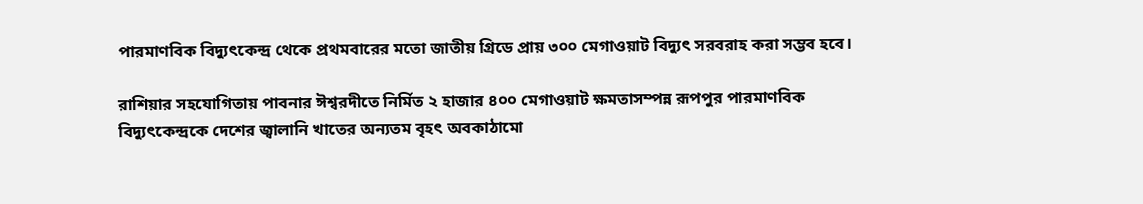পারমাণবিক বিদ্যুৎকেন্দ্র থেকে প্রথমবারের মতো জাতীয় গ্রিডে প্রায় ৩০০ মেগাওয়াট বিদ্যুৎ সরবরাহ করা সম্ভব হবে।

রাশিয়ার সহযোগিতায় পাবনার ঈশ্বরদীতে নির্মিত ২ হাজার ৪০০ মেগাওয়াট ক্ষমতাসম্পন্ন রূপপুর পারমাণবিক বিদ্যুৎকেন্দ্রকে দেশের জ্বালানি খাতের অন্যতম বৃহৎ অবকাঠামো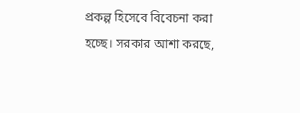প্রকল্প হিসেবে বিবেচনা করা হচ্ছে। সরকার আশা করছে,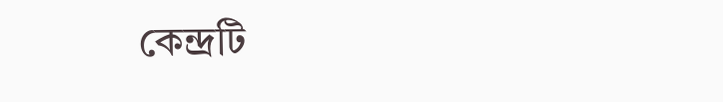কেন্দ্রটি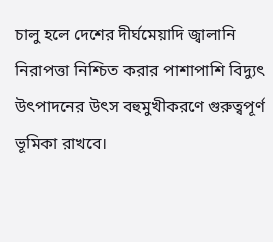চালু হলে দেশের দীর্ঘমেয়াদি জ্বালানি নিরাপত্তা নিশ্চিত করার পাশাপাশি বিদ্যুৎ উৎপাদনের উৎস বহুমুখীকরণে গুরুত্বপূর্ণ ভূমিকা রাখবে।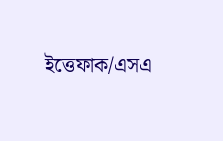ইত্তেফাক/এসএ